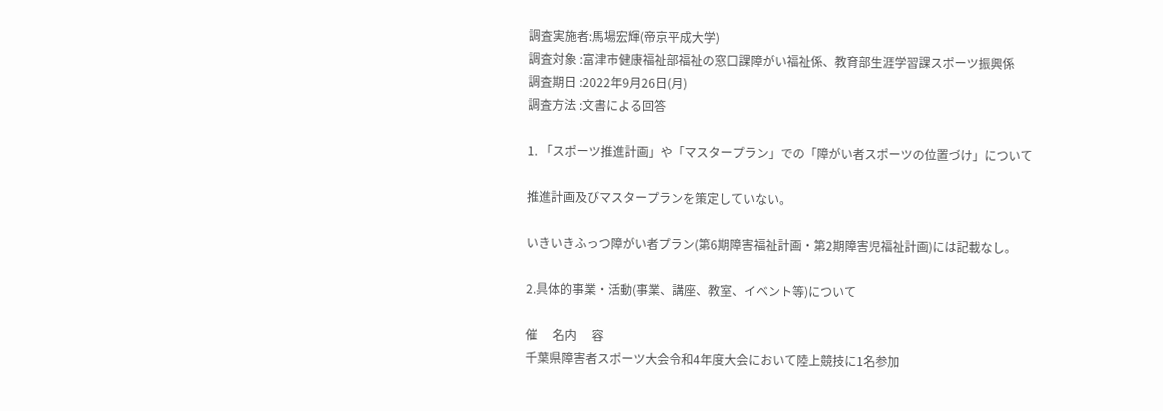調査実施者:馬場宏輝(帝京平成大学)
調査対象 :富津市健康福祉部福祉の窓口課障がい福祉係、教育部生涯学習課スポーツ振興係
調査期日 :2022年9月26日(月)
調査方法 :文書による回答

1. 「スポーツ推進計画」や「マスタープラン」での「障がい者スポーツの位置づけ」について

推進計画及びマスタープランを策定していない。

いきいきふっつ障がい者プラン(第6期障害福祉計画・第2期障害児福祉計画)には記載なし。

2.具体的事業・活動(事業、講座、教室、イベント等)について

催     名内     容
千葉県障害者スポーツ大会令和4年度大会において陸上競技に1名参加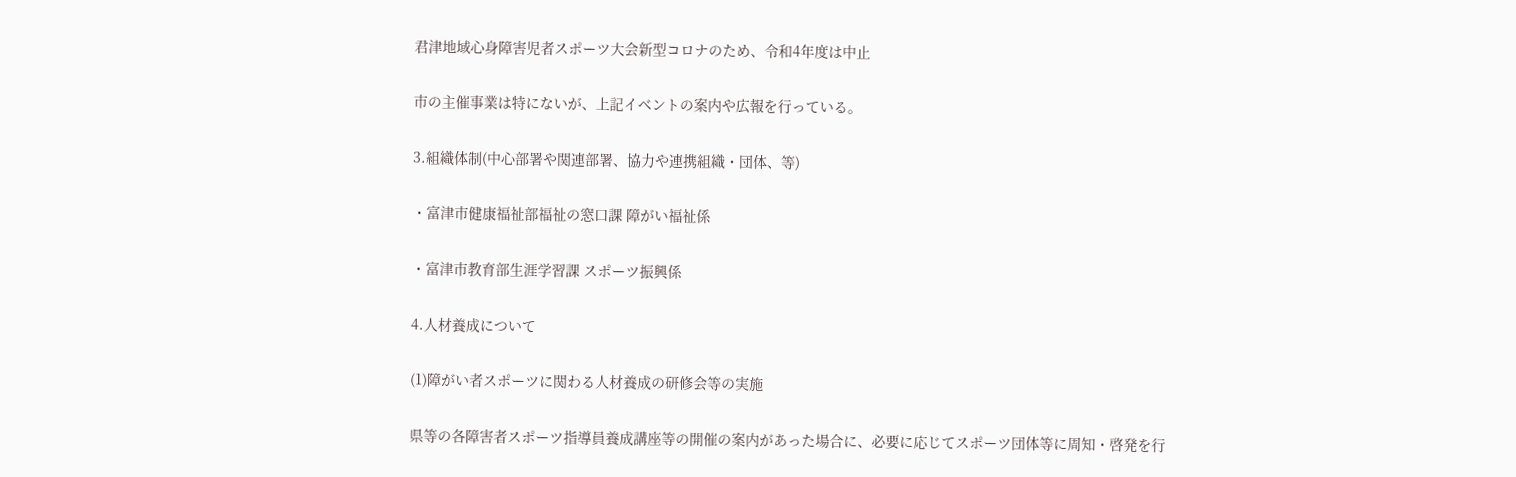君津地域心身障害児者スポーツ大会新型コロナのため、令和4年度は中止

市の主催事業は特にないが、上記イベントの案内や広報を行っている。

3.組織体制(中心部署や関連部署、協力や連携組織・団体、等)

・富津市健康福祉部福祉の窓口課 障がい福祉係

・富津市教育部生涯学習課 スポーツ振興係

4.人材養成について

(1)障がい者スポーツに関わる人材養成の研修会等の実施

県等の各障害者スポーツ指導員養成講座等の開催の案内があった場合に、必要に応じてスポーツ団体等に周知・啓発を行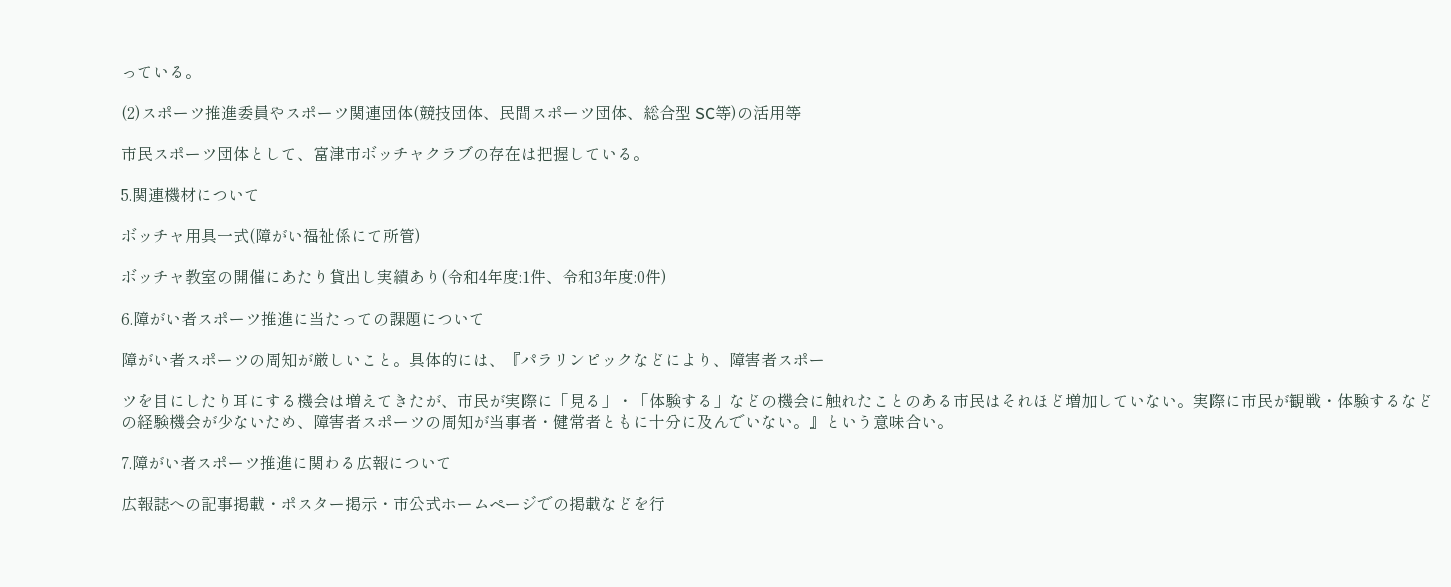っている。

(2)スポーツ推進委員やスポーツ関連団体(競技団体、民間スポーツ団体、総合型 SC等)の活用等

市民スポーツ団体として、富津市ボッチャクラブの存在は把握している。

5.関連機材について

ボッチャ用具一式(障がい福祉係にて所管)

ボッチャ教室の開催にあたり貸出し実績あり(令和4年度:1件、令和3年度:0件)

6.障がい者スポーツ推進に当たっての課題について

障がい者スポーツの周知が厳しいこと。具体的には、『パラリンピックなどにより、障害者スポー

ツを目にしたり耳にする機会は増えてきたが、市民が実際に「見る」・「体験する」などの機会に触れたことのある市民はそれほど増加していない。実際に市民が観戦・体験するなどの経験機会が少ないため、障害者スポーツの周知が当事者・健常者ともに十分に及んでいない。』という意味合い。

7.障がい者スポーツ推進に関わる広報について

広報誌への記事掲載・ポスター掲示・市公式ホームページでの掲載などを行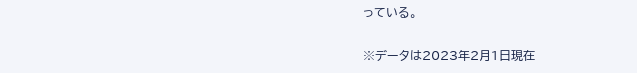っている。

※データは2023年2月1日現在